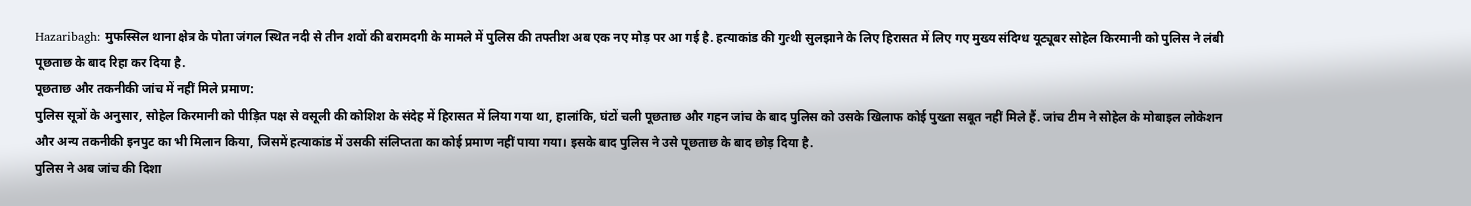Hazaribagh: मुफस्सिल थाना क्षेत्र के पोता जंगल स्थित नदी से तीन शवों की बरामदगी के मामले में पुलिस की तफ्तीश अब एक नए मोड़ पर आ गई है. हत्याकांड की गुत्थी सुलझाने के लिए हिरासत में लिए गए मुख्य संदिग्ध यूट्यूबर सोहेल किरमानी को पुलिस ने लंबी पूछताछ के बाद रिहा कर दिया है.
पूछताछ और तकनीकी जांच में नहीं मिले प्रमाण:
पुलिस सूत्रों के अनुसार, सोहेल किरमानी को पीड़ित पक्ष से वसूली की कोशिश के संदेह में हिरासत में लिया गया था, हालांकि, घंटों चली पूछताछ और गहन जांच के बाद पुलिस को उसके खिलाफ कोई पुख्ता सबूत नहीं मिले हैं. जांच टीम ने सोहेल के मोबाइल लोकेशन और अन्य तकनीकी इनपुट का भी मिलान किया, जिसमें हत्याकांड में उसकी संलिप्तता का कोई प्रमाण नहीं पाया गया। इसके बाद पुलिस ने उसे पूछताछ के बाद छोड़ दिया है.
पुलिस ने अब जांच की दिशा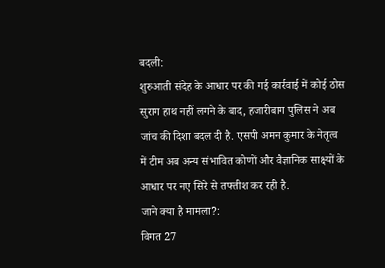बदली:
शुरुआती संदेह के आधार पर की गई कार्रवाई में कोई ठोस सुराग हाथ नहीं लगने के बाद, हजारीबाग पुलिस ने अब जांच की दिशा बदल दी है. एसपी अमन कुमार के नेतृत्व में टीम अब अन्य संभावित कोणों और वैज्ञानिक साक्ष्यों के आधार पर नए सिरे से तफ्तीश कर रही है.
जाने क्या है मामला?:
विगत 27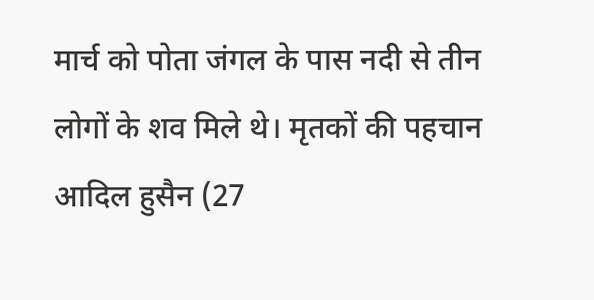मार्च को पोता जंगल के पास नदी से तीन लोगों के शव मिले थे। मृतकों की पहचान आदिल हुसैन (27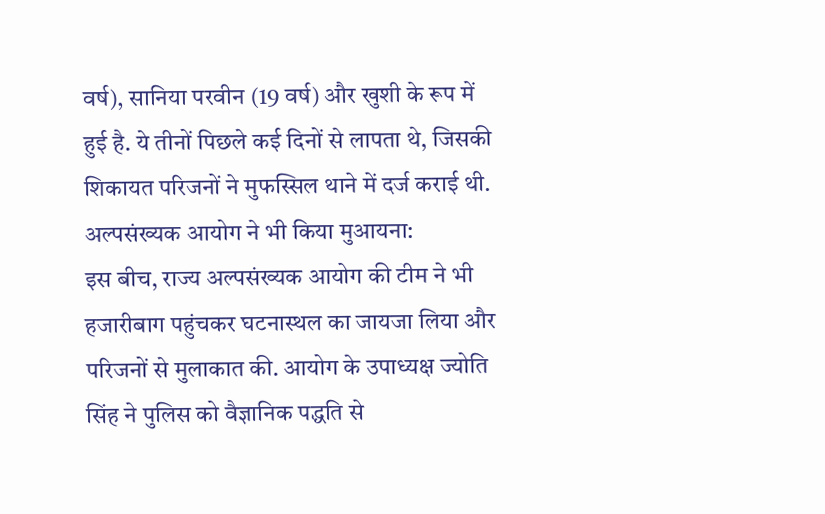वर्ष), सानिया परवीन (19 वर्ष) और खुशी के रूप में हुई है. ये तीनों पिछले कई दिनों से लापता थे, जिसकी शिकायत परिजनों ने मुफस्सिल थाने में दर्ज कराई थी.
अल्पसंख्यक आयोग ने भी किया मुआयना:
इस बीच, राज्य अल्पसंख्यक आयोग की टीम ने भी हजारीबाग पहुंचकर घटनास्थल का जायजा लिया और परिजनों से मुलाकात की. आयोग के उपाध्यक्ष ज्योति सिंह ने पुलिस को वैज्ञानिक पद्धति से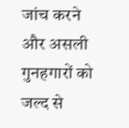जांच करने और असली गुनहगारों को जल्द से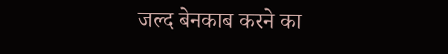जल्द बेनकाब करने का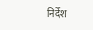निर्देश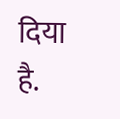दिया है.